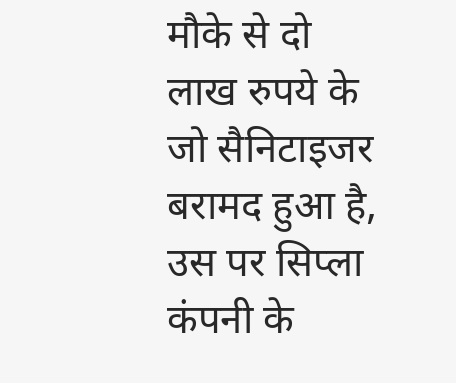मौके से दो लाख रुपये के जो सैनिटाइजर बरामद हुआ है, उस पर सिप्ला कंपनी के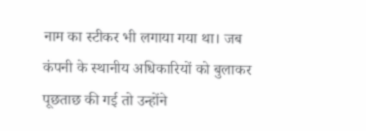नाम का स्टीकर भी लगाया गया था। जब कंपनी के स्थानीय अधिकारियों को बुलाकर पूछताछ की गई तो उन्होंने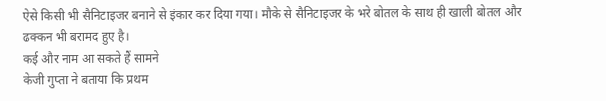ऐसे किसी भी सैनिटाइजर बनाने से इंकार कर दिया गया। मौके से सैनिटाइजर के भरे बोतल के साथ ही खाली बोतल और ढक्कन भी बरामद हुए है।
कई और नाम आ सकते हैं सामने
केजी गुप्ता ने बताया कि प्रथम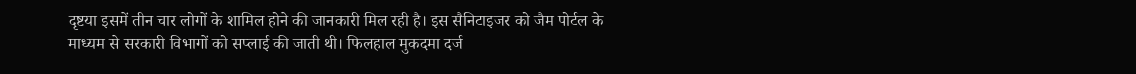दृष्टया इसमें तीन चार लोगों के शामिल होने की जानकारी मिल रही है। इस सैनिटाइजर को जैम पोर्टल के माध्यम से सरकारी विभागों को सप्लाई की जाती थी। फिलहाल मुकदमा दर्ज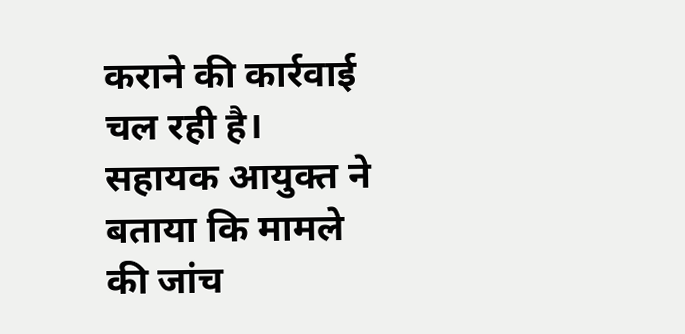कराने की कार्रवाई चल रही है। सहायक आयुक्त ने बताया कि मामले की जांच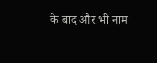के बाद और भी नाम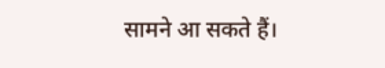सामने आ सकते हैं।